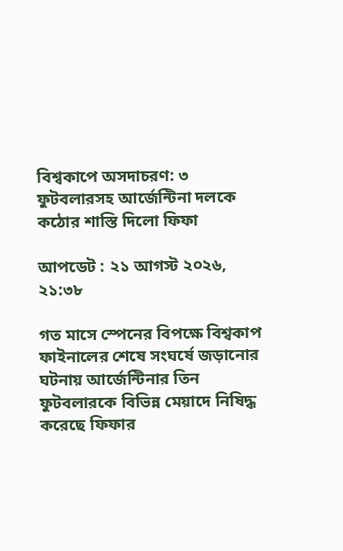বিশ্বকাপে অসদাচরণ: ৩ ফুটবলারসহ আর্জেন্টিনা দলকে কঠোর শাস্তি দিলো ফিফা

আপডেট : ২১ আগস্ট ২০২৬, ২১:৩৮

গত মাসে স্পেনের বিপক্ষে বিশ্বকাপ ফাইনালের শেষে সংঘর্ষে জড়ানোর ঘটনায় আর্জেন্টিনার তিন ফুটবলারকে বিভিন্ন মেয়াদে নিষিদ্ধ করেছে ফিফার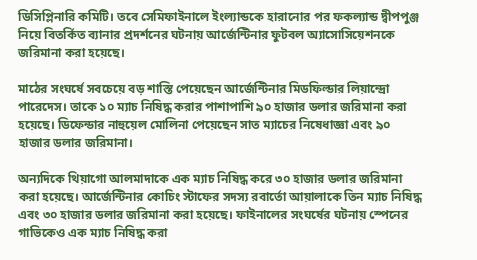ডিসিপ্লিনারি কমিটি। তবে সেমিফাইনালে ইংল্যান্ডকে হারানোর পর ফকল্যান্ড দ্বীপপুঞ্জ নিয়ে বিতর্কিত ব্যানার প্রদর্শনের ঘটনায় আর্জেন্টিনার ফুটবল অ্যাসোসিয়েশনকে জরিমানা করা হয়েছে।

মাঠের সংঘর্ষে সবচেয়ে বড় শাস্তি পেয়েছেন আর্জেন্টিনার মিডফিল্ডার লিয়ান্দ্রো পারেদেস। তাকে ১০ ম্যাচ নিষিদ্ধ করার পাশাপাশি ৯০ হাজার ডলার জরিমানা করা হয়েছে। ডিফেন্ডার নাহুয়েল মোলিনা পেয়েছেন সাত ম্যাচের নিষেধাজ্ঞা এবং ৯০ হাজার ডলার জরিমানা।

অন্যদিকে থিয়াগো আলমাদাকে এক ম্যাচ নিষিদ্ধ করে ৩০ হাজার ডলার জরিমানা করা হয়েছে। আর্জেন্টিনার কোচিং স্টাফের সদস্য রবার্তো আয়ালাকে তিন ম্যাচ নিষিদ্ধ এবং ৩০ হাজার ডলার জরিমানা করা হয়েছে। ফাইনালের সংঘর্ষের ঘটনায় স্পেনের গাভিকেও এক ম্যাচ নিষিদ্ধ করা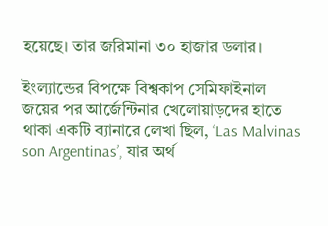হয়েছে। তার জরিমানা ৩০ হাজার ডলার।

ইংল্যান্ডের বিপক্ষে বিশ্বকাপ সেমিফাইনাল জয়ের পর আর্জেন্টিনার খেলোয়াড়দের হাতে থাকা একটি ব্যানারে লেখা ছিল, ‘Las Malvinas son Argentinas’, যার অর্থ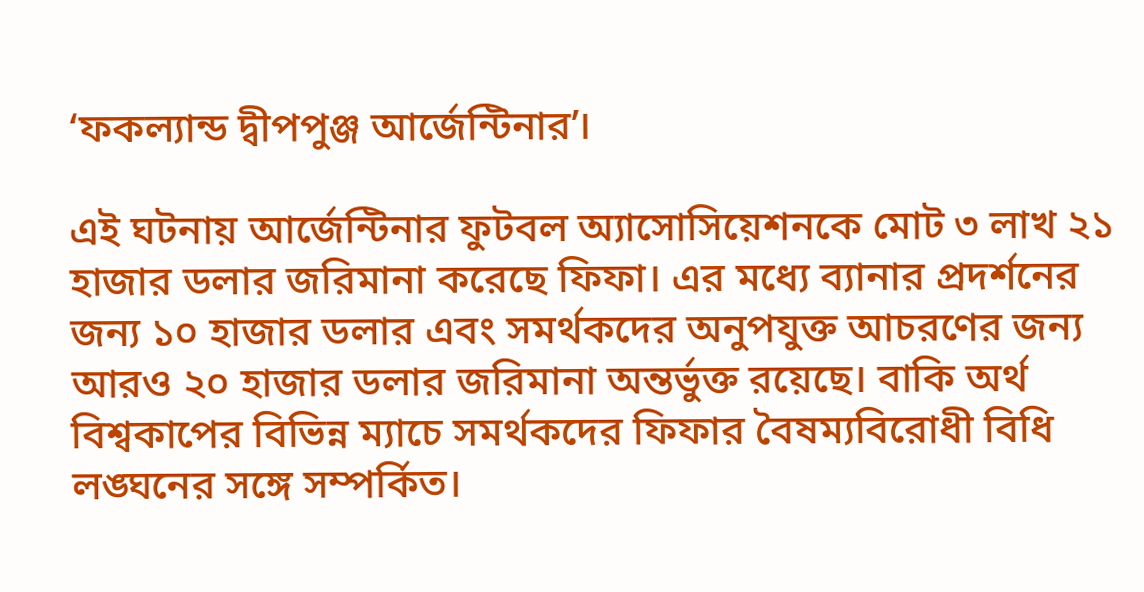‘ফকল্যান্ড দ্বীপপুঞ্জ আর্জেন্টিনার’।

এই ঘটনায় আর্জেন্টিনার ফুটবল অ্যাসোসিয়েশনকে মোট ৩ লাখ ২১ হাজার ডলার জরিমানা করেছে ফিফা। এর মধ্যে ব্যানার প্রদর্শনের জন্য ১০ হাজার ডলার এবং সমর্থকদের অনুপযুক্ত আচরণের জন্য আরও ২০ হাজার ডলার জরিমানা অন্তর্ভুক্ত রয়েছে। বাকি অর্থ বিশ্বকাপের বিভিন্ন ম্যাচে সমর্থকদের ফিফার বৈষম্যবিরোধী বিধি লঙ্ঘনের সঙ্গে সম্পর্কিত।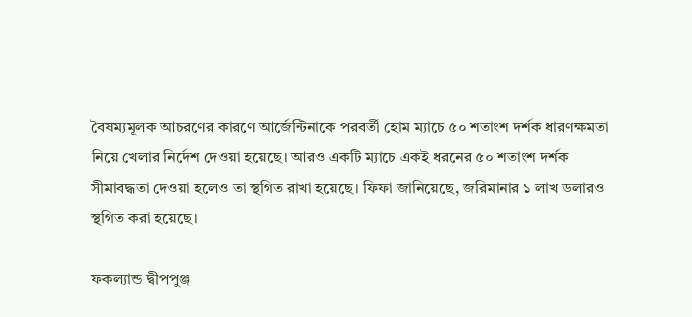বৈষম্যমূলক আচরণের কারণে আর্জেন্টিনাকে পরবর্তী হোম ম্যাচে ৫০ শতাংশ দর্শক ধারণক্ষমতা নিয়ে খেলার নির্দেশ দেওয়া হয়েছে। আরও একটি ম্যাচে একই ধরনের ৫০ শতাংশ দর্শক সীমাবদ্ধতা দেওয়া হলেও তা স্থগিত রাখা হয়েছে। ফিফা জানিয়েছে, জরিমানার ১ লাখ ডলারও স্থগিত করা হয়েছে।

ফকল্যান্ড দ্বীপপুঞ্জ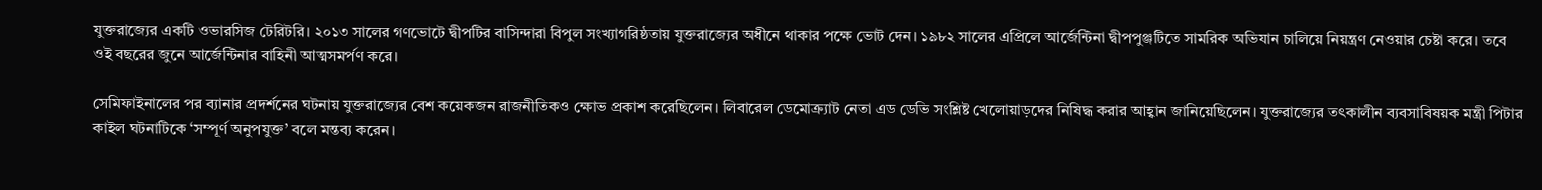যুক্তরাজ্যের একটি ওভারসিজ টেরিটরি। ২০১৩ সালের গণভোটে দ্বীপটির বাসিন্দারা বিপুল সংখ্যাগরিষ্ঠতায় যুক্তরাজ্যের অধীনে থাকার পক্ষে ভোট দেন। ১৯৮২ সালের এপ্রিলে আর্জেন্টিনা দ্বীপপুঞ্জটিতে সামরিক অভিযান চালিয়ে নিয়ন্ত্রণ নেওয়ার চেষ্টা করে। তবে ওই বছরের জুনে আর্জেন্টিনার বাহিনী আত্মসমর্পণ করে।

সেমিফাইনালের পর ব্যানার প্রদর্শনের ঘটনায় যুক্তরাজ্যের বেশ কয়েকজন রাজনীতিকও ক্ষোভ প্রকাশ করেছিলেন। লিবারেল ডেমোক্র্যাট নেতা এড ডেভি সংশ্লিষ্ট খেলোয়াড়দের নিষিদ্ধ করার আহ্বান জানিয়েছিলেন। যুক্তরাজ্যের তৎকালীন ব্যবসাবিষয়ক মন্ত্রী পিটার কাইল ঘটনাটিকে ‘সম্পূর্ণ অনুপযুক্ত’ বলে মন্তব্য করেন।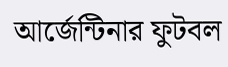আর্জেন্টিনার ফুটবল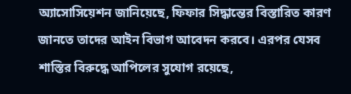অ্যাসোসিয়েশন জানিয়েছে, ফিফার সিদ্ধান্তের বিস্তারিত কারণ জানতে তাদের আইন বিভাগ আবেদন করবে। এরপর যেসব শাস্তির বিরুদ্ধে আপিলের সুযোগ রয়েছে,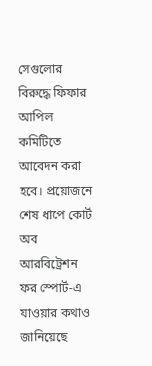সেগুলোর বিরুদ্ধে ফিফার আপিল কমিটিতে আবেদন করা হবে। প্রয়োজনে শেষ ধাপে কোর্ট অব আরবিট্রেশন ফর স্পোর্ট-এ যাওয়ার কথাও জানিয়েছে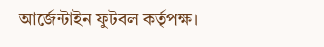আর্জেন্টাইন ফুটবল কর্তৃপক্ষ।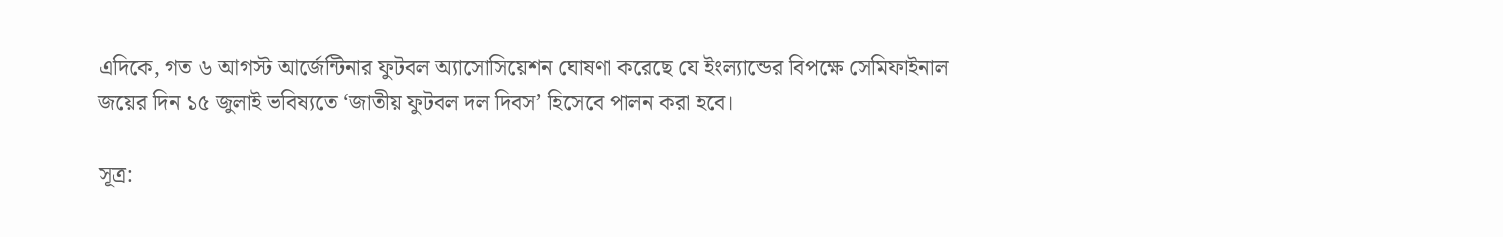এদিকে, গত ৬ আগস্ট আর্জেন্টিনার ফুটবল অ্যাসোসিয়েশন ঘোষণা করেছে যে ইংল্যান্ডের বিপক্ষে সেমিফাইনাল জয়ের দিন ১৫ জুলাই ভবিষ্যতে ‘জাতীয় ফুটবল দল দিবস’ হিসেবে পালন করা হবে।

সূত্র: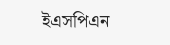ইএসপিএন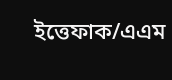ইত্তেফাক/এএম